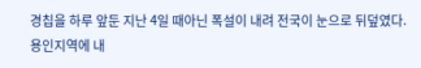경칩을 하루 앞둔 지난 4일 때아닌 폭설이 내려 전국이 눈으로 뒤덮였다.
용인지역에 내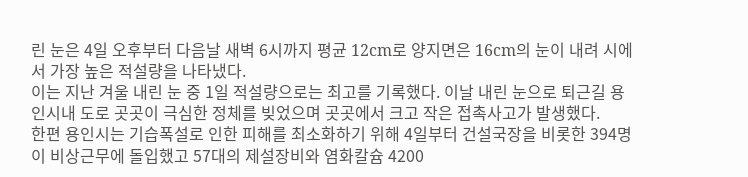린 눈은 4일 오후부터 다음날 새벽 6시까지 평균 12cm로 양지면은 16cm의 눈이 내려 시에서 가장 높은 적설량을 나타냈다.
이는 지난 겨울 내린 눈 중 1일 적설량으로는 최고를 기록했다. 이날 내린 눈으로 퇴근길 용인시내 도로 곳곳이 극심한 정체를 빚었으며 곳곳에서 크고 작은 접촉사고가 발생했다.
한편 용인시는 기습폭설로 인한 피해를 최소화하기 위해 4일부터 건설국장을 비롯한 394명이 비상근무에 돌입했고 57대의 제설장비와 염화칼슘 4200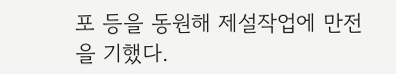포 등을 동원해 제설작업에 만전을 기했다.